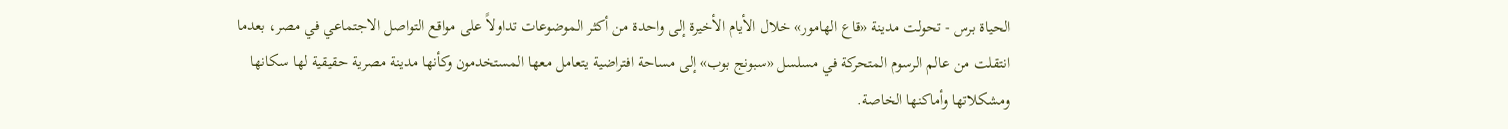الحياة برس - تحولت مدينة «قاع الهامور» خلال الأيام الأخيرة إلى واحدة من أكثر الموضوعات تداولاً على مواقع التواصل الاجتماعي في مصر، بعدما انتقلت من عالم الرسوم المتحركة في مسلسل «سبونج بوب» إلى مساحة افتراضية يتعامل معها المستخدمون وكأنها مدينة مصرية حقيقية لها سكانها ومشكلاتها وأماكنها الخاصة.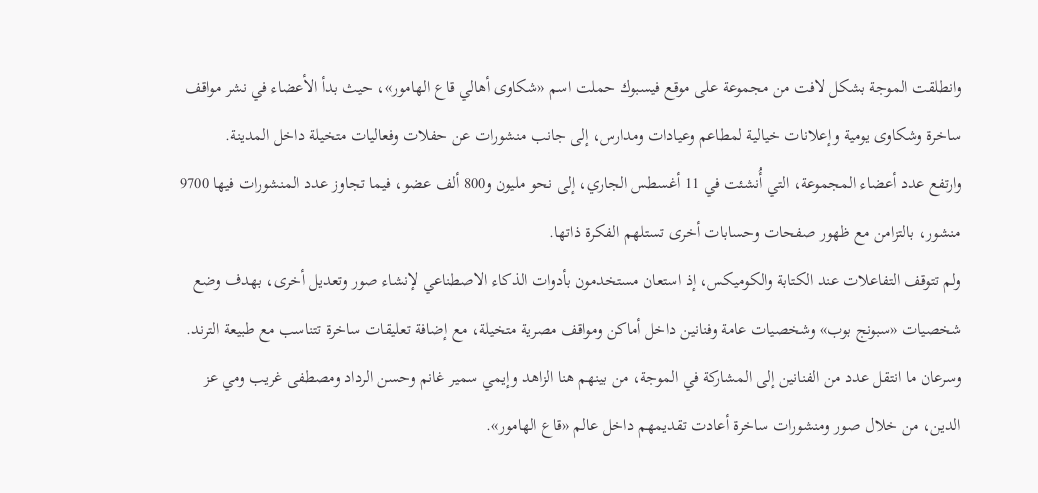وانطلقت الموجة بشكل لافت من مجموعة على موقع فيسبوك حملت اسم «شكاوى أهالي قاع الهامور»، حيث بدأ الأعضاء في نشر مواقف ساخرة وشكاوى يومية وإعلانات خيالية لمطاعم وعيادات ومدارس، إلى جانب منشورات عن حفلات وفعاليات متخيلة داخل المدينة.
وارتفع عدد أعضاء المجموعة، التي أُنشئت في 11 أغسطس الجاري، إلى نحو مليون و800 ألف عضو، فيما تجاوز عدد المنشورات فيها 9700 منشور، بالتزامن مع ظهور صفحات وحسابات أخرى تستلهم الفكرة ذاتها.
ولم تتوقف التفاعلات عند الكتابة والكوميكس، إذ استعان مستخدمون بأدوات الذكاء الاصطناعي لإنشاء صور وتعديل أخرى، بهدف وضع شخصيات «سبونج بوب» وشخصيات عامة وفنانين داخل أماكن ومواقف مصرية متخيلة، مع إضافة تعليقات ساخرة تتناسب مع طبيعة الترند.
وسرعان ما انتقل عدد من الفنانين إلى المشاركة في الموجة، من بينهم هنا الزاهد وإيمي سمير غانم وحسن الرداد ومصطفى غريب ومي عز الدين، من خلال صور ومنشورات ساخرة أعادت تقديمهم داخل عالم «قاع الهامور».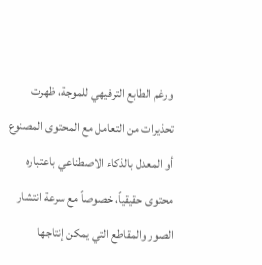ورغم الطابع الترفيهي للموجة، ظهرت تحذيرات من التعامل مع المحتوى المصنوع أو المعدل بالذكاء الاصطناعي باعتباره محتوى حقيقياً، خصوصاً مع سرعة انتشار الصور والمقاطع التي يمكن إنتاجها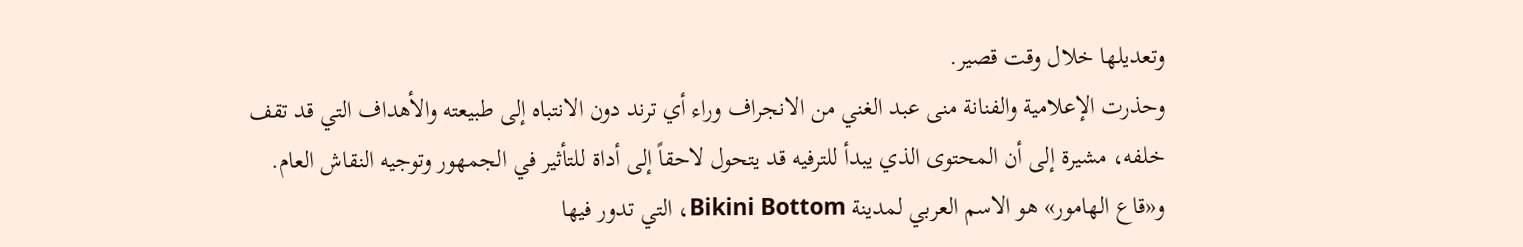وتعديلها خلال وقت قصير.
وحذرت الإعلامية والفنانة منى عبد الغني من الانجراف وراء أي ترند دون الانتباه إلى طبيعته والأهداف التي قد تقف خلفه، مشيرة إلى أن المحتوى الذي يبدأ للترفيه قد يتحول لاحقاً إلى أداة للتأثير في الجمهور وتوجيه النقاش العام.
و«قاع الهامور» هو الاسم العربي لمدينة Bikini Bottom، التي تدور فيها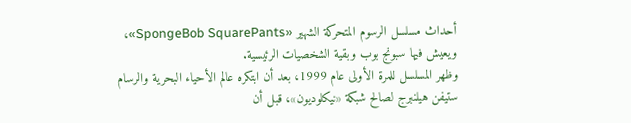أحداث مسلسل الرسوم المتحركة الشهير «SpongeBob SquarePants»، ويعيش فيها سبونج بوب وبقية الشخصيات الرئيسية.
وظهر المسلسل للمرة الأولى عام 1999، بعد أن ابتكره عالم الأحياء البحرية والرسام ستيفن هيلنبرج لصالح شبكة «نيكلوديون»، قبل أن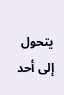يتحول إلى أحد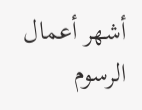أشهر أعمال الرسوم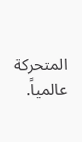المتحركة عالمياً.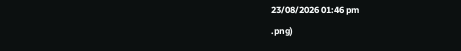23/08/2026 01:46 pm
.png)